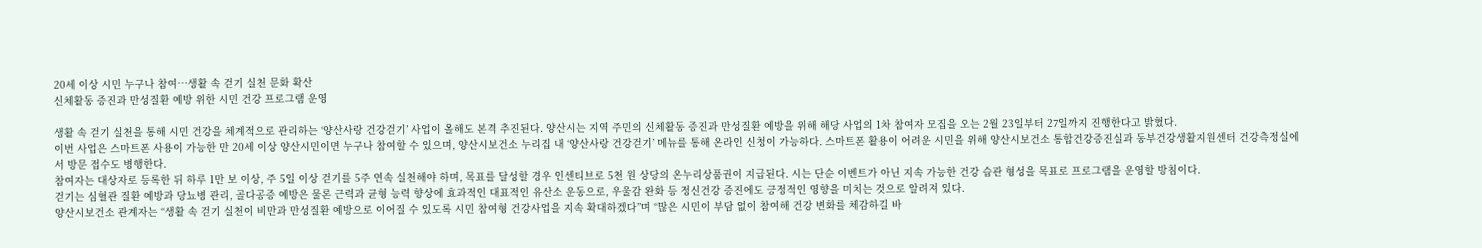20세 이상 시민 누구나 참여…생활 속 걷기 실천 문화 확산
신체활동 증진과 만성질환 예방 위한 시민 건강 프로그램 운영

생활 속 걷기 실천을 통해 시민 건강을 체계적으로 관리하는 ‘양산사랑 건강걷기’ 사업이 올해도 본격 추진된다. 양산시는 지역 주민의 신체활동 증진과 만성질환 예방을 위해 해당 사업의 1차 참여자 모집을 오는 2월 23일부터 27일까지 진행한다고 밝혔다.
이번 사업은 스마트폰 사용이 가능한 만 20세 이상 양산시민이면 누구나 참여할 수 있으며, 양산시보건소 누리집 내 ‘양산사랑 건강걷기’ 메뉴를 통해 온라인 신청이 가능하다. 스마트폰 활용이 어려운 시민을 위해 양산시보건소 통합건강증진실과 동부건강생활지원센터 건강측정실에서 방문 접수도 병행한다.
참여자는 대상자로 등록한 뒤 하루 1만 보 이상, 주 5일 이상 걷기를 5주 연속 실천해야 하며, 목표를 달성할 경우 인센티브로 5천 원 상당의 온누리상품권이 지급된다. 시는 단순 이벤트가 아닌 지속 가능한 건강 습관 형성을 목표로 프로그램을 운영할 방침이다.
걷기는 심혈관 질환 예방과 당뇨병 관리, 골다공증 예방은 물론 근력과 균형 능력 향상에 효과적인 대표적인 유산소 운동으로, 우울감 완화 등 정신건강 증진에도 긍정적인 영향을 미치는 것으로 알려져 있다.
양산시보건소 관계자는 “생활 속 걷기 실천이 비만과 만성질환 예방으로 이어질 수 있도록 시민 참여형 건강사업을 지속 확대하겠다”며 “많은 시민이 부담 없이 참여해 건강 변화를 체감하길 바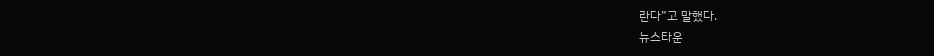란다”고 말했다.
뉴스타운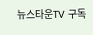뉴스타운TV 구독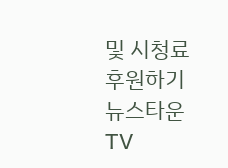및 시청료 후원하기
뉴스타운TV